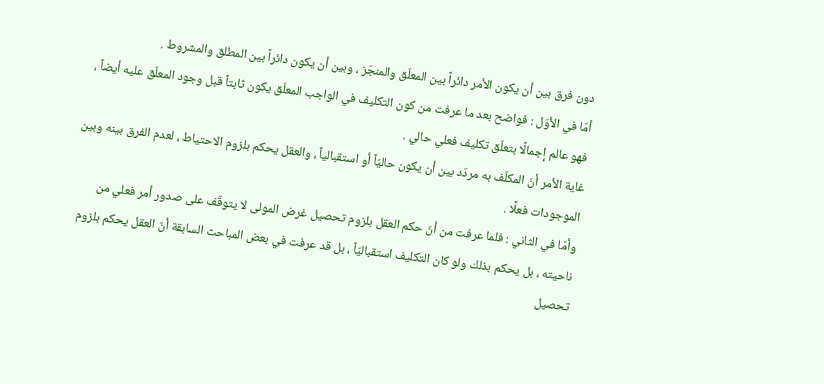دون فرق بين أن يكون الأمر دائراً بين المعلّق والمنجّز ، وبين أن يكون دائراً بين المطلق والمشروط .
أمّا في الأوّل : فواضح بعد ما عرفت من كون التكليف في الواجب المعلّق يكون ثابتاً قبل وجود المعلّق عليه أيضاً ، فهو عالم إجمالًا بتعلّق تكليف فعلي حالي .
غاية الأمر أنّ المكلّف به مردّد بين أن يكون حاليّاً أو استقبالياً ، والعقل يحكم بلزوم الاحتياط ، لعدم الفرق بينه وبين الموجودات فعلًا .
وأمّا في الثاني : فلما عرفت من أنّ حكم العقل بلزوم تحصيل غرض المولى لا يتوقّف على صدور أمر فعلي من ناحيته ، بل يحكم بذلك ولو كان التكليف استقباليّاً ، بل قد عرفت في بعض المباحث السابقة أنّ العقل يحكم بلزوم تحصيل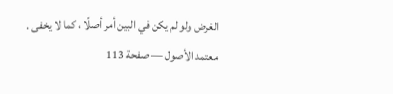الغرض ولو لم يكن في البين أمر أصلًا ، كما لا يخفى .
معتمد الأصول — صفحة 113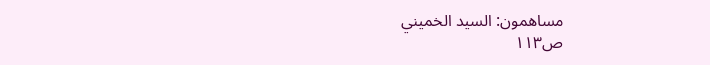مساهمون: السيد الخميني
ص١١٣